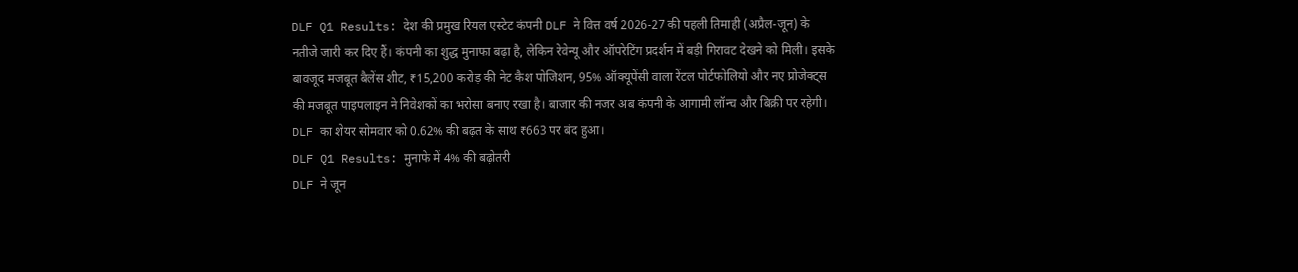DLF Q1 Results: देश की प्रमुख रियल एस्टेट कंपनी DLF ने वित्त वर्ष 2026-27 की पहली तिमाही (अप्रैल-जून) के नतीजे जारी कर दिए हैं। कंपनी का शुद्ध मुनाफा बढ़ा है, लेकिन रेवेन्यू और ऑपरेटिंग प्रदर्शन में बड़ी गिरावट देखने को मिली। इसके बावजूद मजबूत बैलेंस शीट, ₹15,200 करोड़ की नेट कैश पोजिशन, 95% ऑक्यूपेंसी वाला रेंटल पोर्टफोलियो और नए प्रोजेक्ट्स की मजबूत पाइपलाइन ने निवेशकों का भरोसा बनाए रखा है। बाजार की नजर अब कंपनी के आगामी लॉन्च और बिक्री पर रहेगी।
DLF का शेयर सोमवार को 0.62% की बढ़त के साथ ₹663 पर बंद हुआ।
DLF Q1 Results: मुनाफे में 4% की बढ़ोतरी
DLF ने जून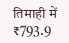तिमाही में ₹793.9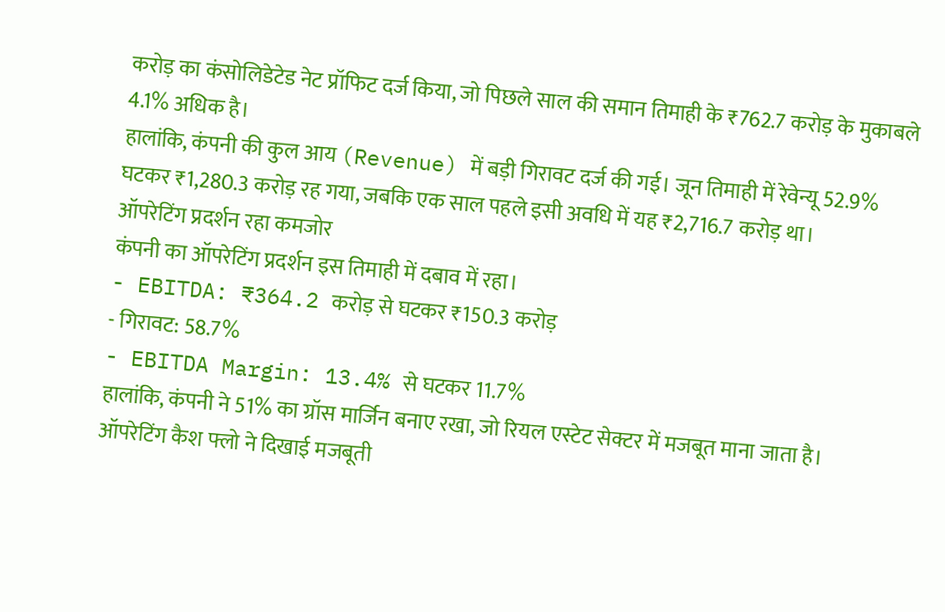करोड़ का कंसोलिडेटेड नेट प्रॉफिट दर्ज किया, जो पिछले साल की समान तिमाही के ₹762.7 करोड़ के मुकाबले 4.1% अधिक है।
हालांकि, कंपनी की कुल आय (Revenue) में बड़ी गिरावट दर्ज की गई। जून तिमाही में रेवेन्यू 52.9% घटकर ₹1,280.3 करोड़ रह गया, जबकि एक साल पहले इसी अवधि में यह ₹2,716.7 करोड़ था।
ऑपरेटिंग प्रदर्शन रहा कमजोर
कंपनी का ऑपरेटिंग प्रदर्शन इस तिमाही में दबाव में रहा।
- EBITDA: ₹364.2 करोड़ से घटकर ₹150.3 करोड़
- गिरावट: 58.7%
- EBITDA Margin: 13.4% से घटकर 11.7%
हालांकि, कंपनी ने 51% का ग्रॉस मार्जिन बनाए रखा, जो रियल एस्टेट सेक्टर में मजबूत माना जाता है।
ऑपरेटिंग कैश फ्लो ने दिखाई मजबूती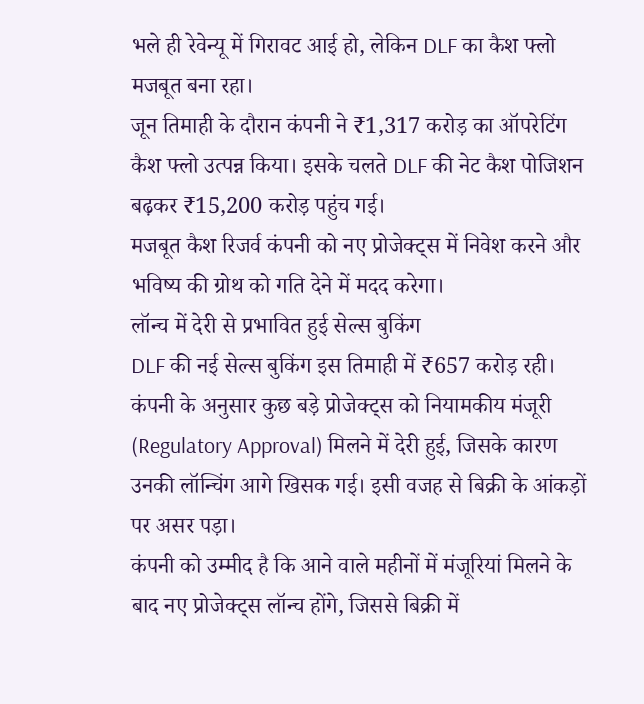भले ही रेवेन्यू में गिरावट आई हो, लेकिन DLF का कैश फ्लो मजबूत बना रहा।
जून तिमाही के दौरान कंपनी ने ₹1,317 करोड़ का ऑपरेटिंग कैश फ्लो उत्पन्न किया। इसके चलते DLF की नेट कैश पोजिशन बढ़कर ₹15,200 करोड़ पहुंच गई।
मजबूत कैश रिजर्व कंपनी को नए प्रोजेक्ट्स में निवेश करने और भविष्य की ग्रोथ को गति देने में मदद करेगा।
लॉन्च में देरी से प्रभावित हुई सेल्स बुकिंग
DLF की नई सेल्स बुकिंग इस तिमाही में ₹657 करोड़ रही।
कंपनी के अनुसार कुछ बड़े प्रोजेक्ट्स को नियामकीय मंजूरी (Regulatory Approval) मिलने में देरी हुई, जिसके कारण उनकी लॉन्चिंग आगे खिसक गई। इसी वजह से बिक्री के आंकड़ों पर असर पड़ा।
कंपनी को उम्मीद है कि आने वाले महीनों में मंजूरियां मिलने के बाद नए प्रोजेक्ट्स लॉन्च होंगे, जिससे बिक्री में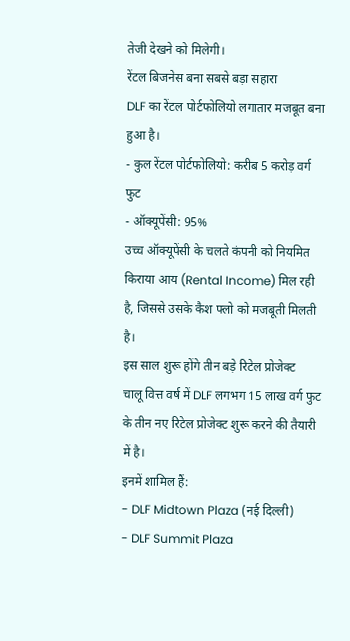तेजी देखने को मिलेगी।
रेंटल बिजनेस बना सबसे बड़ा सहारा
DLF का रेंटल पोर्टफोलियो लगातार मजबूत बना हुआ है।
- कुल रेंटल पोर्टफोलियो: करीब 5 करोड़ वर्ग फुट
- ऑक्यूपेंसी: 95%
उच्च ऑक्यूपेंसी के चलते कंपनी को नियमित किराया आय (Rental Income) मिल रही है, जिससे उसके कैश फ्लो को मजबूती मिलती है।
इस साल शुरू होंगे तीन बड़े रिटेल प्रोजेक्ट
चालू वित्त वर्ष में DLF लगभग 15 लाख वर्ग फुट के तीन नए रिटेल प्रोजेक्ट शुरू करने की तैयारी में है।
इनमें शामिल हैं:
- DLF Midtown Plaza (नई दिल्ली)
- DLF Summit Plaza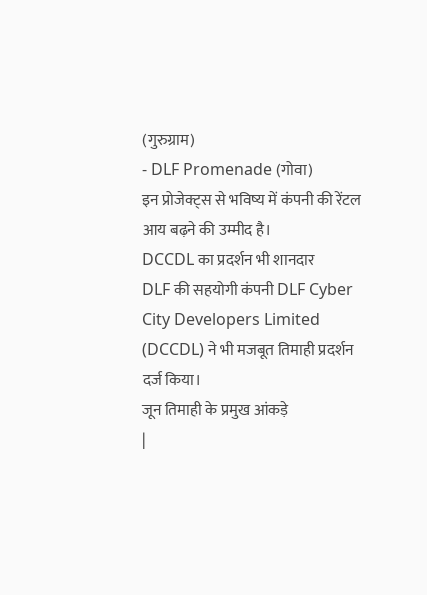(गुरुग्राम)
- DLF Promenade (गोवा)
इन प्रोजेक्ट्स से भविष्य में कंपनी की रेंटल आय बढ़ने की उम्मीद है।
DCCDL का प्रदर्शन भी शानदार
DLF की सहयोगी कंपनी DLF Cyber City Developers Limited (DCCDL) ने भी मजबूत तिमाही प्रदर्शन दर्ज किया।
जून तिमाही के प्रमुख आंकड़े
|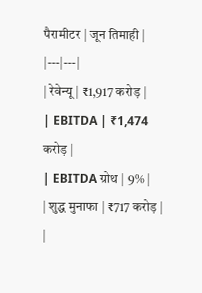पैरामीटर | जून तिमाही |
|---|---|
| रेवेन्यू | ₹1,917 करोड़ |
| EBITDA | ₹1,474 करोड़ |
| EBITDA ग्रोथ | 9% |
| शुद्ध मुनाफा | ₹717 करोड़ |
|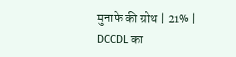मुनाफे की ग्रोथ | 21% |
DCCDL का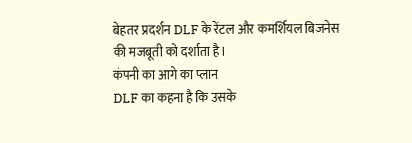बेहतर प्रदर्शन DLF के रेंटल और कमर्शियल बिजनेस की मजबूती को दर्शाता है।
कंपनी का आगे का प्लान
DLF का कहना है कि उसके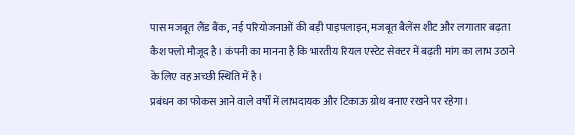पास मजबूत लैंड बैंक, नई परियोजनाओं की बड़ी पाइपलाइन, मजबूत बैलेंस शीट और लगातार बढ़ता कैश फ्लो मौजूद है। कंपनी का मानना है कि भारतीय रियल एस्टेट सेक्टर में बढ़ती मांग का लाभ उठाने के लिए वह अच्छी स्थिति में है।
प्रबंधन का फोकस आने वाले वर्षों में लाभदायक और टिकाऊ ग्रोथ बनाए रखने पर रहेगा।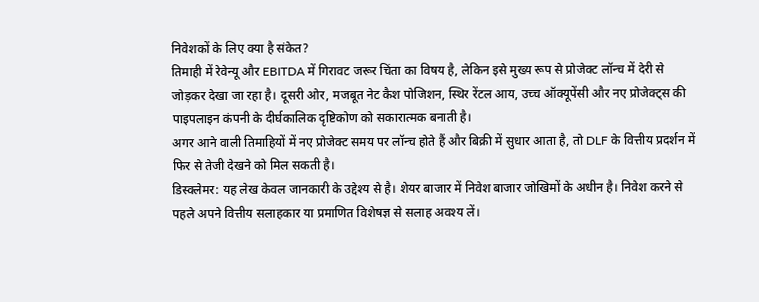निवेशकों के लिए क्या है संकेत?
तिमाही में रेवेन्यू और EBITDA में गिरावट जरूर चिंता का विषय है, लेकिन इसे मुख्य रूप से प्रोजेक्ट लॉन्च में देरी से जोड़कर देखा जा रहा है। दूसरी ओर, मजबूत नेट कैश पोजिशन, स्थिर रेंटल आय, उच्च ऑक्यूपेंसी और नए प्रोजेक्ट्स की पाइपलाइन कंपनी के दीर्घकालिक दृष्टिकोण को सकारात्मक बनाती है।
अगर आने वाली तिमाहियों में नए प्रोजेक्ट समय पर लॉन्च होते हैं और बिक्री में सुधार आता है, तो DLF के वित्तीय प्रदर्शन में फिर से तेजी देखने को मिल सकती है।
डिस्क्लेमर: यह लेख केवल जानकारी के उद्देश्य से है। शेयर बाजार में निवेश बाजार जोखिमों के अधीन है। निवेश करने से पहले अपने वित्तीय सलाहकार या प्रमाणित विशेषज्ञ से सलाह अवश्य लें।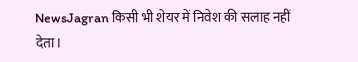NewsJagran किसी भी शेयर में निवेश की सलाह नहीं देता।